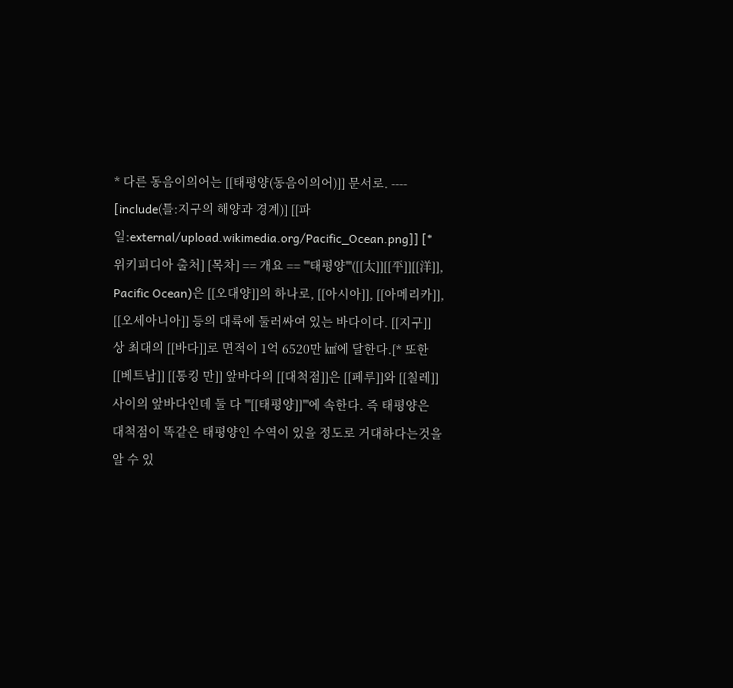* 다른 동음이의어는 [[태평양(동음이의어)]] 문서로. ---- [include(틀:지구의 해양과 경계)] [[파일:external/upload.wikimedia.org/Pacific_Ocean.png]] [* 위키피디아 출처] [목차] == 개요 == '''태평양'''([[太]][[平]][[洋]], Pacific Ocean)은 [[오대양]]의 하나로, [[아시아]], [[아메리카]], [[오세아니아]] 등의 대륙에 둘러싸여 있는 바다이다. [[지구]] 상 최대의 [[바다]]로 면적이 1억 6520만 ㎢에 달한다.[* 또한 [[베트남]] [[통킹 만]] 앞바다의 [[대척점]]은 [[페루]]와 [[칠레]] 사이의 앞바다인데 둘 다 '''[[태평양]]'''에 속한다. 즉 태평양은 대척점이 똑같은 태평양인 수역이 있을 정도로 거대하다는것을 알 수 있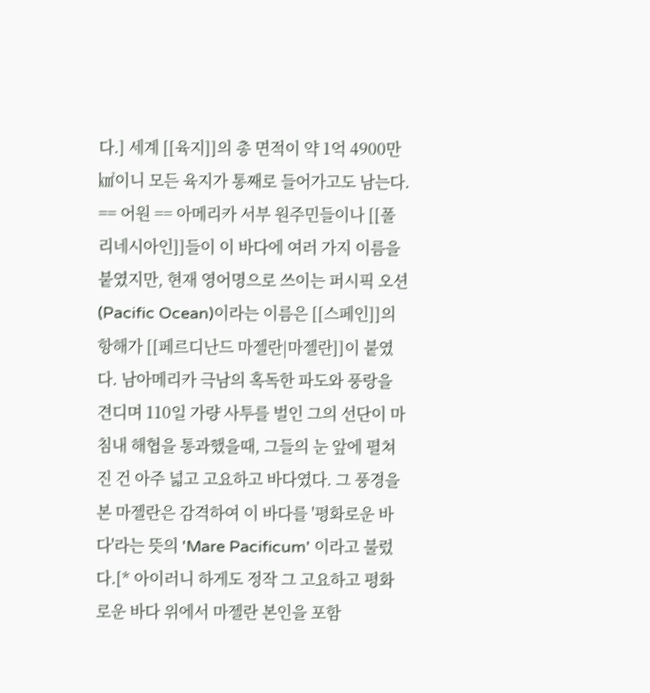다.] 세계 [[육지]]의 총 면적이 약 1억 4900만 ㎢이니 모든 육지가 통째로 들어가고도 남는다. == 어원 == 아메리카 서부 원주민들이나 [[폴리네시아인]]들이 이 바다에 여러 가지 이름을 붙였지만, 현재 영어명으로 쓰이는 퍼시픽 오션(Pacific Ocean)이라는 이름은 [[스페인]]의 항해가 [[페르디난드 마젤란|마젤란]]이 붙였다. 남아메리카 극남의 혹독한 파도와 풍랑을 견디며 110일 가량 사투를 벌인 그의 선단이 마침내 해협을 통과했을때, 그들의 눈 앞에 펼쳐진 건 아주 넓고 고요하고 바다였다. 그 풍경을 본 마젤란은 감격하여 이 바다를 '평화로운 바다'라는 뜻의 'Mare Pacificum' 이라고 불렀다.[* 아이러니 하게도 정작 그 고요하고 평화로운 바다 위에서 마젤란 본인을 포함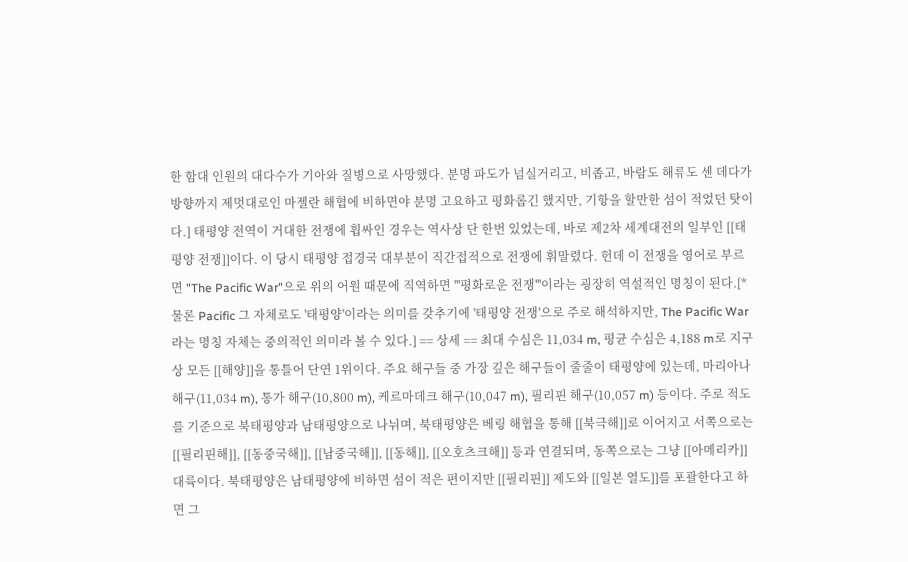한 함대 인원의 대다수가 기아와 질병으로 사망했다. 분명 파도가 넘실거리고, 비좁고, 바람도 해류도 센 데다가 방향까지 제멋대로인 마젤란 해협에 비하면야 분명 고요하고 평화롭긴 했지만, 기항을 할만한 섬이 적었던 탓이다.] 태평양 전역이 거대한 전쟁에 휩싸인 경우는 역사상 단 한번 있었는데, 바로 제2차 세계대전의 일부인 [[태평양 전쟁]]이다. 이 당시 태평양 접경국 대부분이 직간접적으로 전쟁에 휘말렸다. 헌데 이 전쟁을 영어로 부르면 "The Pacific War"으로 위의 어원 때문에 직역하면 '''평화로운 전쟁'''이라는 굉장히 역설적인 명칭이 된다.[* 물론 Pacific 그 자체로도 '태평양'이라는 의미를 갖추기에 '태평양 전쟁'으로 주로 해석하지만, The Pacific War라는 명칭 자체는 중의적인 의미라 볼 수 있다.] == 상세 == 최대 수심은 11,034 m, 평균 수심은 4,188 m로 지구상 모든 [[해양]]을 통틀어 단연 1위이다. 주요 해구들 중 가장 깊은 해구들이 줄줄이 태평양에 있는데, 마리아나 해구(11,034 m), 통가 해구(10,800 m), 케르마데크 해구(10,047 m), 필리핀 해구(10,057 m) 등이다. 주로 적도를 기준으로 북태평양과 남태평양으로 나뉘며, 북태평양은 베링 해협을 통해 [[북극해]]로 이어지고 서쪽으로는 [[필리핀해]], [[동중국해]], [[남중국해]], [[동해]], [[오호츠크해]] 등과 연결되며, 동쪽으로는 그냥 [[아메리카]] 대륙이다. 북태평양은 남태평양에 비하면 섬이 적은 편이지만 [[필리핀]] 제도와 [[일본 열도]]를 포괄한다고 하면 그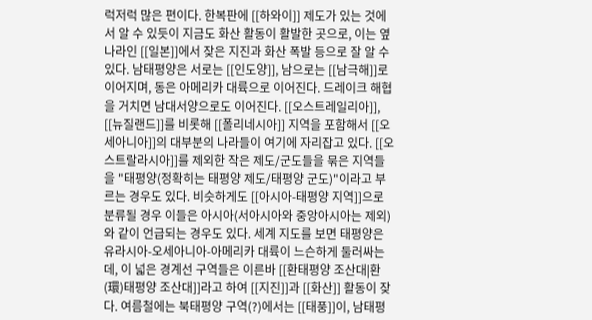럭저럭 많은 편이다. 한복판에 [[하와이]] 제도가 있는 것에서 알 수 있듯이 지금도 화산 활동이 활발한 곳으로, 이는 옆나라인 [[일본]]에서 잦은 지진과 화산 폭발 등으로 잘 알 수 있다. 남태평양은 서로는 [[인도양]], 남으로는 [[남극해]]로 이어지며, 동은 아메리카 대륙으로 이어진다. 드레이크 해협을 거치면 남대서양으로도 이어진다. [[오스트레일리아]], [[뉴질랜드]]를 비롯해 [[폴리네시아]] 지역을 포함해서 [[오세아니아]]의 대부분의 나라들이 여기에 자리잡고 있다. [[오스트랄라시아]]를 제외한 작은 제도/군도들을 묶은 지역들을 "태평양(정확히는 태평양 제도/태평양 군도)"이라고 부르는 경우도 있다. 비슷하게도 [[아시아-태평양 지역]]으로 분류될 경우 이들은 아시아(서아시아와 중앙아시아는 제외)와 같이 언급되는 경우도 있다. 세계 지도를 보면 태평양은 유라시아-오세아니아-아메리카 대륙이 느슨하게 둘러싸는데, 이 넓은 경계선 구역들은 이른바 [[환태평양 조산대|환(環)태평양 조산대]]라고 하여 [[지진]]과 [[화산]] 활동이 잦다. 여름철에는 북태평양 구역(?)에서는 [[태풍]]이, 남태평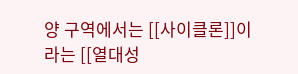양 구역에서는 [[사이클론]]이라는 [[열대성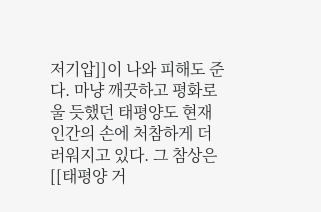저기압]]이 나와 피해도 준다. 마냥 깨끗하고 평화로울 듯했던 태평양도 현재 인간의 손에 처참하게 더러워지고 있다. 그 참상은 [[태평양 거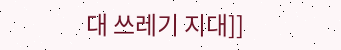대 쓰레기 지대]]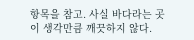항목을 참고. 사실 바다라는 곳이 생각만큼 깨끗하지 않다.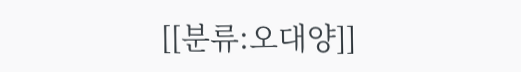[[분류:오대양]]